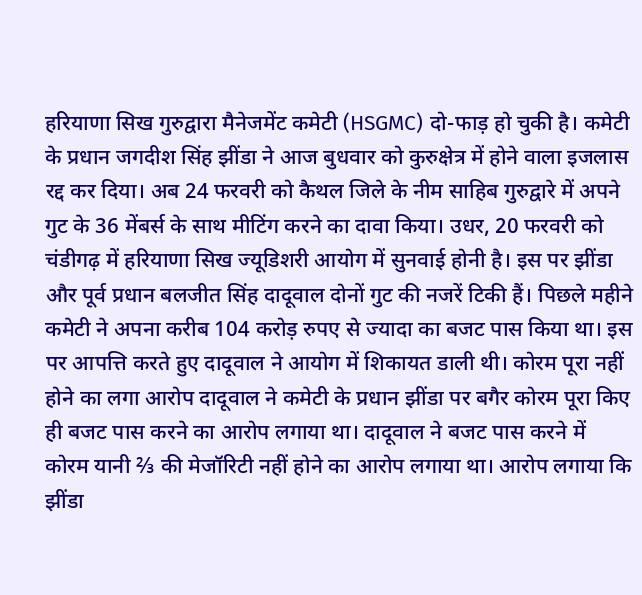हरियाणा सिख गुरुद्वारा मैनेजमेंट कमेटी (HSGMC) दो-फाड़ हो चुकी है। कमेटी के प्रधान जगदीश सिंह झींडा ने आज बुधवार को कुरुक्षेत्र में होने वाला इजलास रद्द कर दिया। अब 24 फरवरी को कैथल जिले के नीम साहिब गुरुद्वारे में अपने गुट के 36 मेंबर्स के साथ मीटिंग करने का दावा किया। उधर, 20 फरवरी को चंडीगढ़ में हरियाणा सिख ज्यूडिशरी आयोग में सुनवाई होनी है। इस पर झींडा और पूर्व प्रधान बलजीत सिंह दादूवाल दोनों गुट की नजरें टिकी हैं। पिछले महीने कमेटी ने अपना करीब 104 करोड़ रुपए से ज्यादा का बजट पास किया था। इस पर आपत्ति करते हुए दादूवाल ने आयोग में शिकायत डाली थी। कोरम पूरा नहीं होने का लगा आरोप दादूवाल ने कमेटी के प्रधान झींडा पर बगैर कोरम पूरा किए ही बजट पास करने का आरोप लगाया था। दादूवाल ने बजट पास करने में कोरम यानी ⅔ की मेजॉरिटी नहीं होने का आरोप लगाया था। आरोप लगाया कि झींडा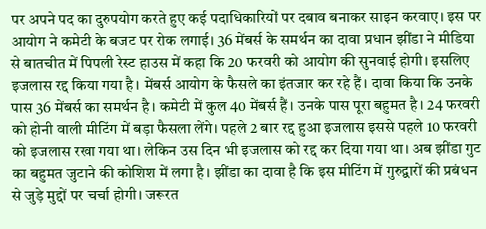पर अपने पद का दुरुपयोग करते हुए कई पदाधिकारियों पर दबाव बनाकर साइन करवाए। इस पर आयोग ने कमेटी के बजट पर रोक लगाई। 36 मेंबर्स के समर्थन का दावा प्रधान झींडा ने मीडिया से बातचीत में पिपली रेस्ट हाउस में कहा कि 20 फरवरी को आयोग की सुनवाई होगी। इसलिए इजलास रद्द किया गया है। मेंबर्स आयोग के फैसले का इंतजार कर रहे हैं। दावा किया कि उनके पास 36 मेंबर्स का समर्थन है। कमेटी में कुल 40 मेंबर्स हैं। उनके पास पूरा बहुमत है। 24 फरवरी को होनी वाली मीटिंग में बड़ा फैसला लेंगे। पहले 2 बार रद्द हुआ इजलास इससे पहले 10 फरवरी को इजलास रखा गया था। लेकिन उस दिन भी इजलास को रद्द कर दिया गया था। अब झींडा गुट का बहुमत जुटाने की कोशिश में लगा है। झींडा का दावा है कि इस मीटिंग में गुरुद्वारों की प्रबंधन से जुड़े मुद्दों पर चर्चा होगी। जरूरत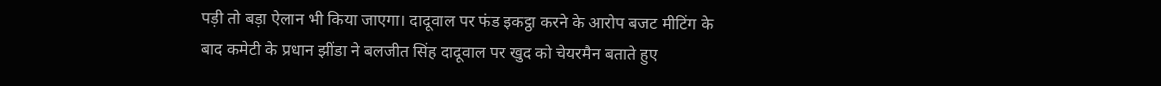पड़ी तो बड़ा ऐलान भी किया जाएगा। दादूवाल पर फंड इकट्ठा करने के आरोप बजट मीटिंग के बाद कमेटी के प्रधान झींडा ने बलजीत सिंह दादूवाल पर खुद को चेयरमैन बताते हुए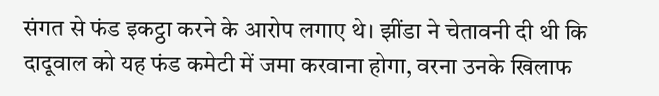संगत से फंड इकट्ठा करने के आरोप लगाए थे। झींडा ने चेतावनी दी थी कि दादूवाल को यह फंड कमेटी में जमा करवाना होगा, वरना उनके खिलाफ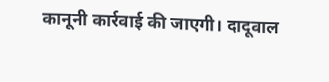कानूनी कार्रवाई की जाएगी। दादूवाल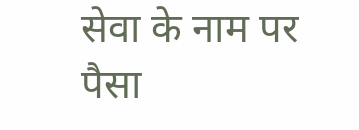सेवा के नाम पर पैसा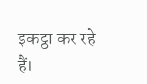इकट्ठा कर रहे हैं।